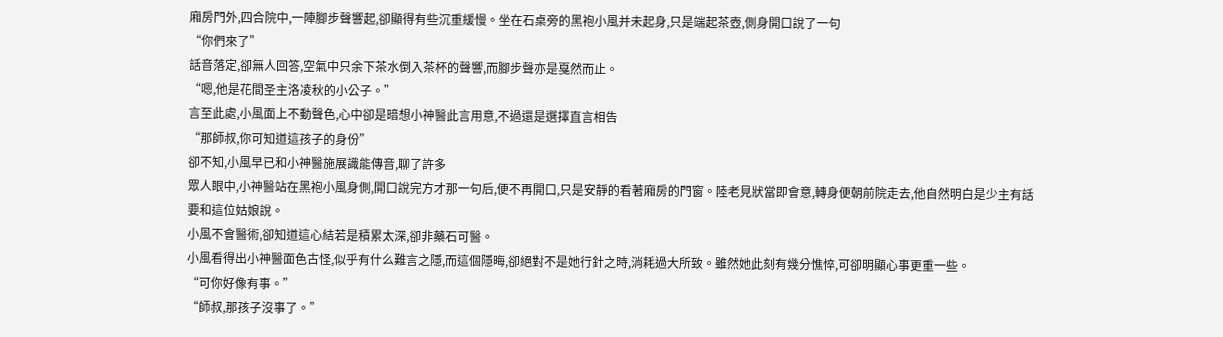廂房門外,四合院中,一陣腳步聲響起,卻顯得有些沉重緩慢。坐在石桌旁的黑袍小風并未起身,只是端起茶壺,側身開口說了一句
“你們來了”
話音落定,卻無人回答,空氣中只余下茶水倒入茶杯的聲響,而腳步聲亦是戛然而止。
“嗯,他是花間圣主洛凌秋的小公子。”
言至此處,小風面上不動聲色,心中卻是暗想小神醫此言用意,不過還是選擇直言相告
“那師叔,你可知道這孩子的身份”
卻不知,小風早已和小神醫施展識能傳音,聊了許多
眾人眼中,小神醫站在黑袍小風身側,開口說完方才那一句后,便不再開口,只是安靜的看著廂房的門窗。陸老見狀當即會意,轉身便朝前院走去,他自然明白是少主有話要和這位姑娘說。
小風不會醫術,卻知道這心結若是積累太深,卻非藥石可醫。
小風看得出小神醫面色古怪,似乎有什么難言之隱,而這個隱晦,卻絕對不是她行針之時,消耗過大所致。雖然她此刻有幾分憔悴,可卻明顯心事更重一些。
“可你好像有事。”
“師叔,那孩子沒事了。”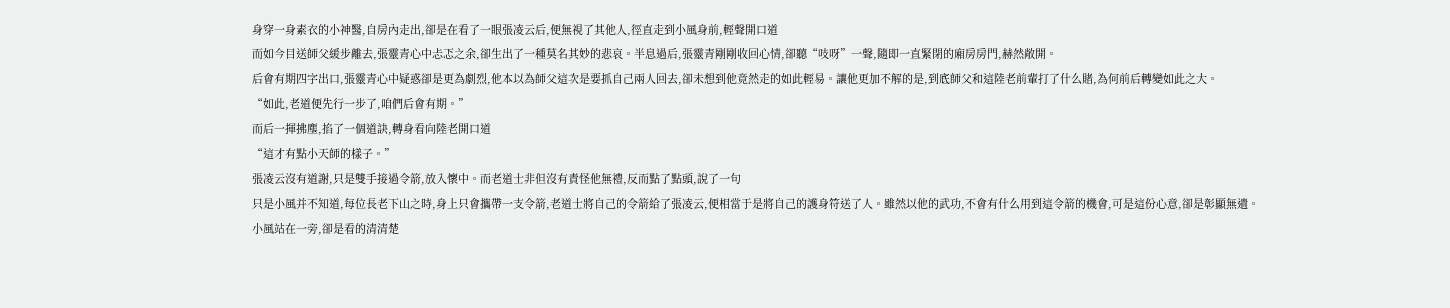身穿一身素衣的小神醫,自房內走出,卻是在看了一眼張凌云后,便無視了其他人,徑直走到小風身前,輕聲開口道
而如今目送師父緩步離去,張靈青心中忐忑之余,卻生出了一種莫名其妙的悲哀。半息過后,張靈青剛剛收回心情,卻聽“吱呀”一聲,隨即一直緊閉的廂房房門,赫然敞開。
后會有期四字出口,張靈青心中疑惑卻是更為劇烈,他本以為師父這次是要抓自己兩人回去,卻未想到他竟然走的如此輕易。讓他更加不解的是,到底師父和這陸老前輩打了什么賭,為何前后轉變如此之大。
“如此,老道便先行一步了,咱們后會有期。”
而后一揮拂塵,掐了一個道訣,轉身看向陸老開口道
“這才有點小天師的樣子。”
張凌云沒有道謝,只是雙手接過令箭,放入懷中。而老道士非但沒有責怪他無禮,反而點了點頭,說了一句
只是小風并不知道,每位長老下山之時,身上只會攜帶一支令箭,老道士將自己的令箭給了張凌云,便相當于是將自己的護身符送了人。雖然以他的武功,不會有什么用到這令箭的機會,可是這份心意,卻是彰顯無遺。
小風站在一旁,卻是看的清清楚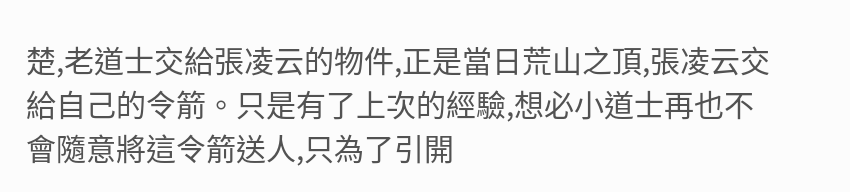楚,老道士交給張凌云的物件,正是當日荒山之頂,張凌云交給自己的令箭。只是有了上次的經驗,想必小道士再也不會隨意將這令箭送人,只為了引開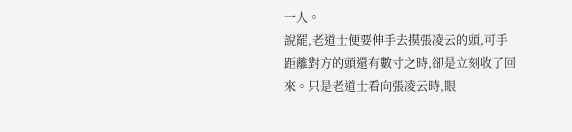一人。
說罷,老道士便要伸手去摸張凌云的頭,可手距離對方的頭還有數寸之時,卻是立刻收了回來。只是老道士看向張凌云時,眼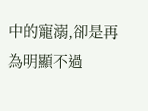中的寵溺,卻是再為明顯不過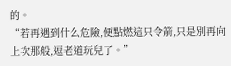的。
“若再遇到什么危險,便點燃這只令箭,只是別再向上次那般,逗老道玩兒了。”